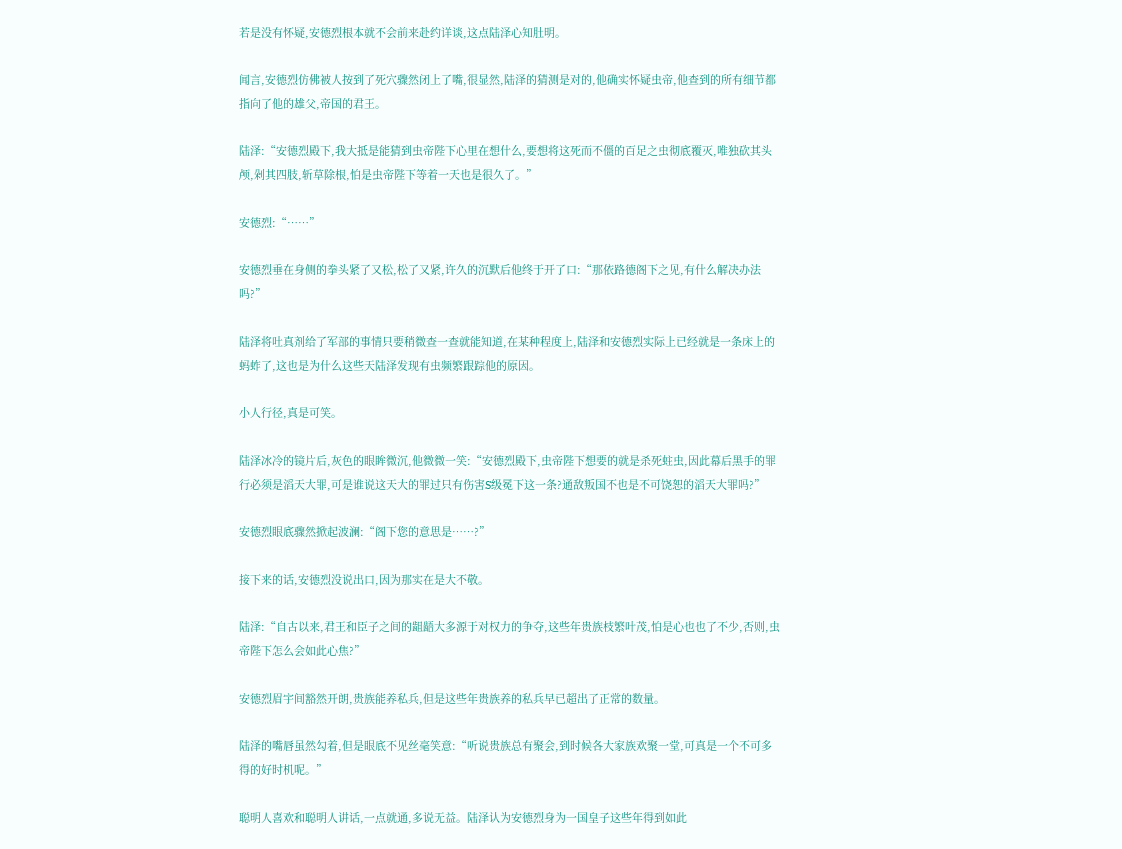若是没有怀疑,安德烈根本就不会前来赴约详谈,这点陆泽心知肚明。

闻言,安德烈仿佛被人按到了死穴骤然闭上了嘴,很显然,陆泽的猜测是对的,他确实怀疑虫帝,他查到的所有细节都指向了他的雄父,帝国的君王。

陆泽:“安德烈殿下,我大抵是能猜到虫帝陛下心里在想什么,要想将这死而不僵的百足之虫彻底覆灭,唯独砍其头颅,剁其四肢,斩草除根,怕是虫帝陛下等着一天也是很久了。”

安德烈:“……”

安德烈垂在身侧的拳头紧了又松,松了又紧,许久的沉默后他终于开了口:“那依路德阁下之见,有什么解决办法吗?”

陆泽将吐真剂给了军部的事情只要稍微查一查就能知道,在某种程度上,陆泽和安德烈实际上已经就是一条床上的蚂蚱了,这也是为什么这些天陆泽发现有虫频繁跟踪他的原因。

小人行径,真是可笑。

陆泽冰冷的镜片后,灰色的眼眸微沉,他微微一笑:“安德烈殿下,虫帝陛下想要的就是杀死蛀虫,因此幕后黑手的罪行必须是滔天大罪,可是谁说这天大的罪过只有伤害S级冕下这一条?通敌叛国不也是不可饶恕的滔天大罪吗?”

安德烈眼底骤然掀起波澜:“阁下您的意思是……?”

接下来的话,安德烈没说出口,因为那实在是大不敬。

陆泽:“自古以来,君王和臣子之间的龃龉大多源于对权力的争夺,这些年贵族枝繁叶茂,怕是心也也了不少,否则,虫帝陛下怎么会如此心焦?”

安德烈眉宇间豁然开朗,贵族能养私兵,但是这些年贵族养的私兵早已超出了正常的数量。

陆泽的嘴唇虽然勾着,但是眼底不见丝毫笑意:“听说贵族总有聚会,到时候各大家族欢聚一堂,可真是一个不可多得的好时机呢。”

聪明人喜欢和聪明人讲话,一点就通,多说无益。陆泽认为安德烈身为一国皇子这些年得到如此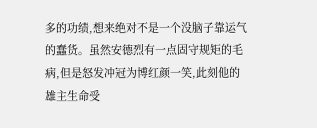多的功绩,想来绝对不是一个没脑子靠运气的蠢货。虽然安德烈有一点固守规矩的毛病,但是怒发冲冠为博红颜一笑,此刻他的雄主生命受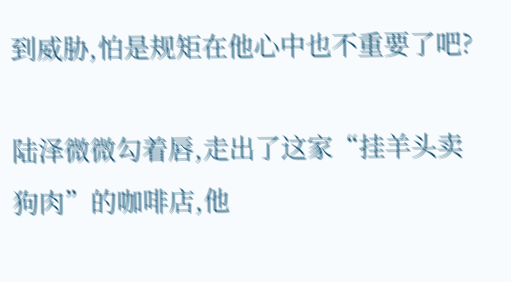到威胁,怕是规矩在他心中也不重要了吧?

陆泽微微勾着唇,走出了这家“挂羊头卖狗肉”的咖啡店,他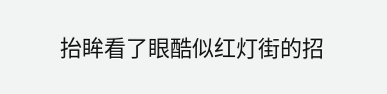抬眸看了眼酷似红灯街的招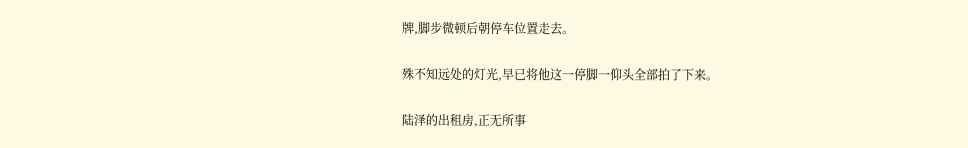牌,脚步微顿后朝停车位置走去。

殊不知远处的灯光,早已将他这一停脚一仰头全部拍了下来。

陆泽的出租房,正无所事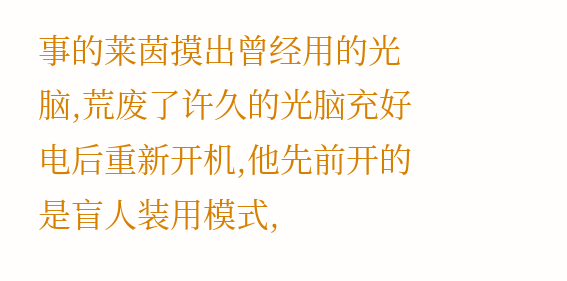事的莱茵摸出曾经用的光脑,荒废了许久的光脑充好电后重新开机,他先前开的是盲人装用模式,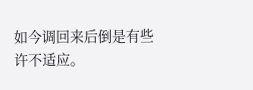如今调回来后倒是有些许不适应。